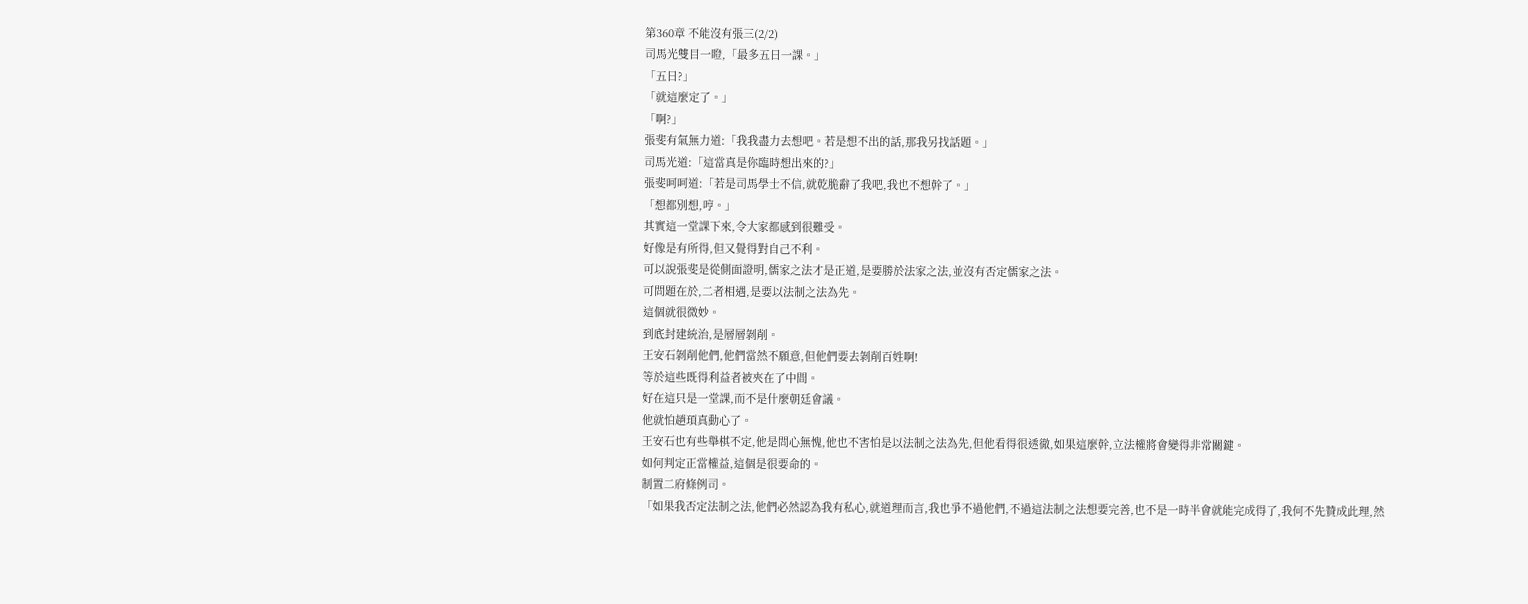第360章 不能沒有張三(2/2)
司馬光雙目一瞪,「最多五日一課。」
「五日?」
「就這麼定了。」
「啊?」
張斐有氣無力道:「我我盡力去想吧。若是想不出的話,那我另找話題。」
司馬光道:「這當真是你臨時想出來的?」
張斐呵呵道:「若是司馬學士不信,就乾脆辭了我吧,我也不想幹了。」
「想都別想,哼。」
其實這一堂課下來,令大家都感到很難受。
好像是有所得,但又覺得對自己不利。
可以說張斐是從側面證明,儒家之法才是正道,是要勝於法家之法,並沒有否定儒家之法。
可問題在於,二者相遇,是要以法制之法為先。
這個就很微妙。
到底封建統治,是層層剝削。
王安石剝削他們,他們當然不願意,但他們要去剝削百姓啊!
等於這些既得利益者被夾在了中間。
好在這只是一堂課,而不是什麼朝廷會議。
他就怕趙頊真動心了。
王安石也有些舉棋不定,他是問心無愧,他也不害怕是以法制之法為先,但他看得很透徹,如果這麼幹,立法權將會變得非常關鍵。
如何判定正當權益,這個是很要命的。
制置二府條例司。
「如果我否定法制之法,他們必然認為我有私心,就道理而言,我也爭不過他們,不過這法制之法想要完善,也不是一時半會就能完成得了,我何不先贊成此理,然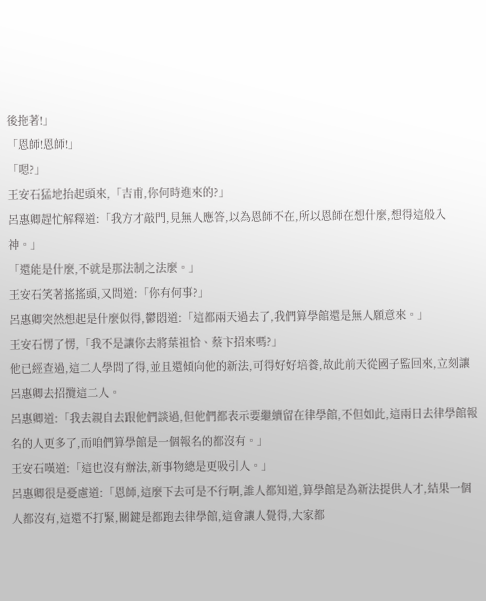後拖著!」
「恩師!恩師!」
「嗯?」
王安石猛地抬起頭來,「吉甫,你何時進來的?」
呂惠卿趕忙解釋道:「我方才敲門,見無人應答,以為恩師不在,所以恩師在想什麼,想得這般入神。」
「還能是什麼,不就是那法制之法麼。」
王安石笑著搖搖頭,又問道:「你有何事?」
呂惠卿突然想起是什麼似得,鬱悶道:「這都兩天過去了,我們算學館還是無人願意來。」
王安石愣了愣,「我不是讓你去將葉祖恰、蔡卞招來嗎?」
他已經查過,這二人學問了得,並且還傾向他的新法,可得好好培養,故此前天從國子監回來,立刻讓呂惠卿去招攬這二人。
呂惠卿道:「我去親自去跟他們談過,但他們都表示要繼續留在律學館,不但如此,這兩日去律學館報名的人更多了,而咱們算學館是一個報名的都沒有。」
王安石嘆道:「這也沒有辦法,新事物總是更吸引人。」
呂惠卿很是憂慮道:「恩師,這麼下去可是不行啊,誰人都知道,算學館是為新法提供人才,結果一個人都沒有,這還不打緊,關鍵是都跑去律學館,這會讓人覺得,大家都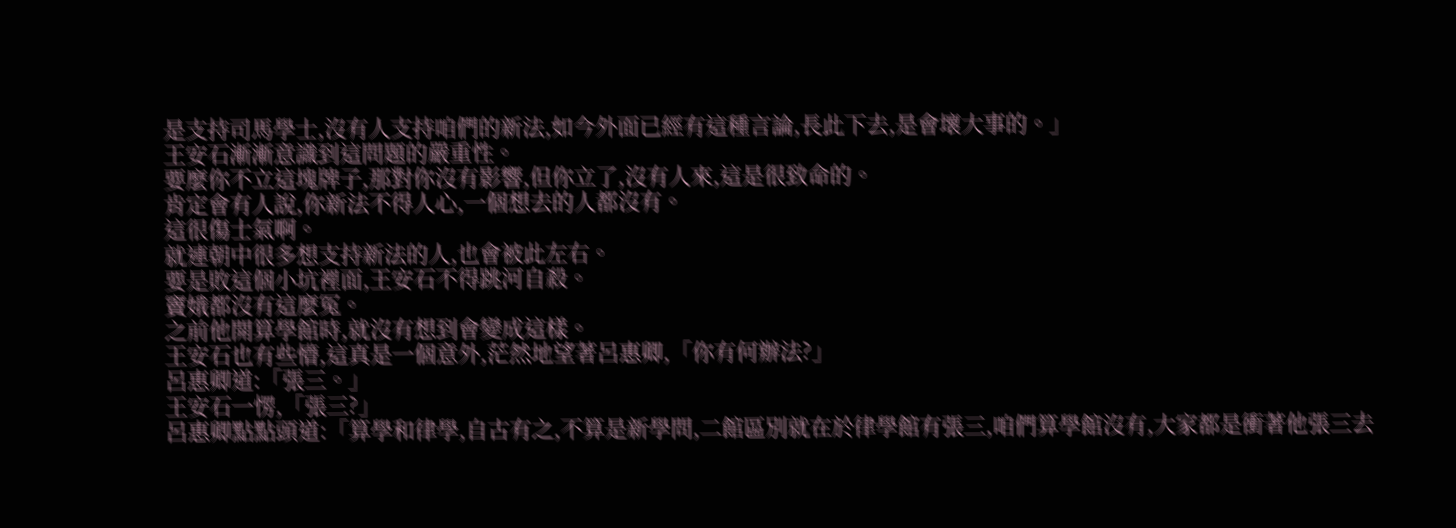是支持司馬學士,沒有人支持咱們的新法,如今外面已經有這種言論,長此下去,是會壞大事的。」
王安石漸漸意識到這問題的嚴重性。
要麼你不立這塊牌子,那對你沒有影響,但你立了,沒有人來,這是很致命的。
肯定會有人說,你新法不得人心,一個想去的人都沒有。
這很傷士氣啊。
就連朝中很多想支持新法的人,也會被此左右。
要是敗這個小坑裡面,王安石不得跳河自殺。
竇娥都沒有這麼冤。
之前他開算學館時,就沒有想到會變成這樣。
王安石也有些懵,這真是一個意外,茫然地望著呂惠卿,「你有何辦法?」
呂惠卿道:「張三。」
王安石一愣,「張三?」
呂惠卿點點頭道:「算學和律學,自古有之,不算是新學問,二館區別就在於律學館有張三,咱們算學館沒有,大家都是衝著他張三去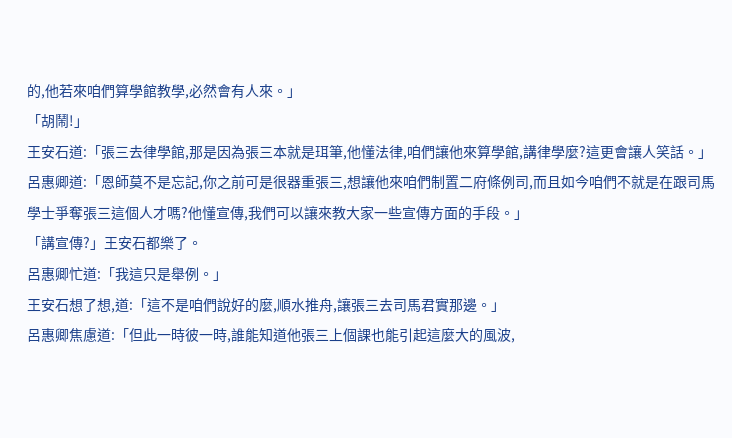的,他若來咱們算學館教學,必然會有人來。」
「胡鬧!」
王安石道:「張三去律學館,那是因為張三本就是珥筆,他懂法律,咱們讓他來算學館,講律學麼?這更會讓人笑話。」
呂惠卿道:「恩師莫不是忘記,你之前可是很器重張三,想讓他來咱們制置二府條例司,而且如今咱們不就是在跟司馬學士爭奪張三這個人才嗎?他懂宣傳,我們可以讓來教大家一些宣傳方面的手段。」
「講宣傳?」王安石都樂了。
呂惠卿忙道:「我這只是舉例。」
王安石想了想,道:「這不是咱們說好的麼,順水推舟,讓張三去司馬君實那邊。」
呂惠卿焦慮道:「但此一時彼一時,誰能知道他張三上個課也能引起這麼大的風波,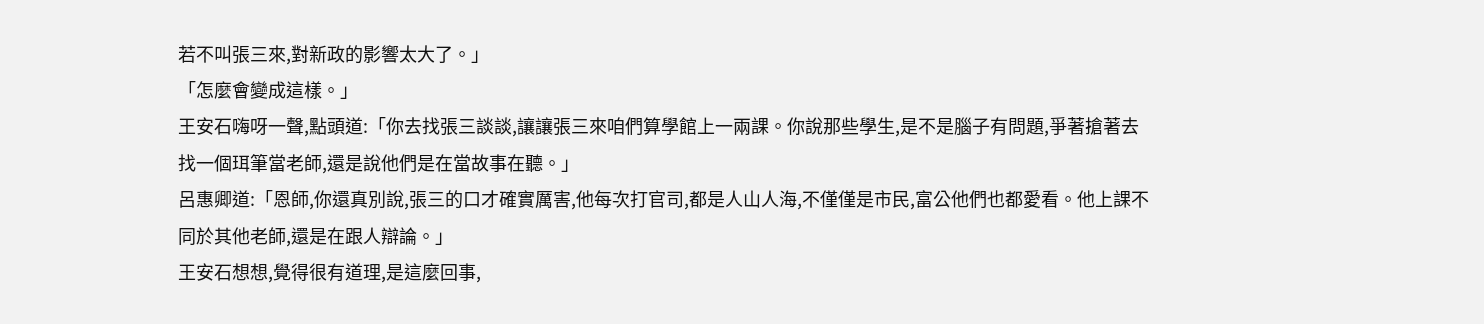若不叫張三來,對新政的影響太大了。」
「怎麼會變成這樣。」
王安石嗨呀一聲,點頭道:「你去找張三談談,讓讓張三來咱們算學館上一兩課。你說那些學生,是不是腦子有問題,爭著搶著去找一個珥筆當老師,還是說他們是在當故事在聽。」
呂惠卿道:「恩師,你還真別說,張三的口才確實厲害,他每次打官司,都是人山人海,不僅僅是市民,富公他們也都愛看。他上課不同於其他老師,還是在跟人辯論。」
王安石想想,覺得很有道理,是這麼回事,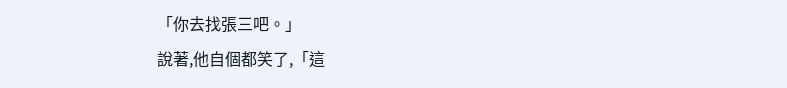「你去找張三吧。」
說著,他自個都笑了,「這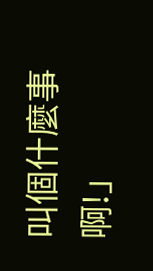叫個什麼事啊!」